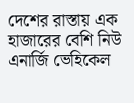দেশের রাস্তায় এক হাজারের বেশি নিউ এনার্জি ভেহিকেল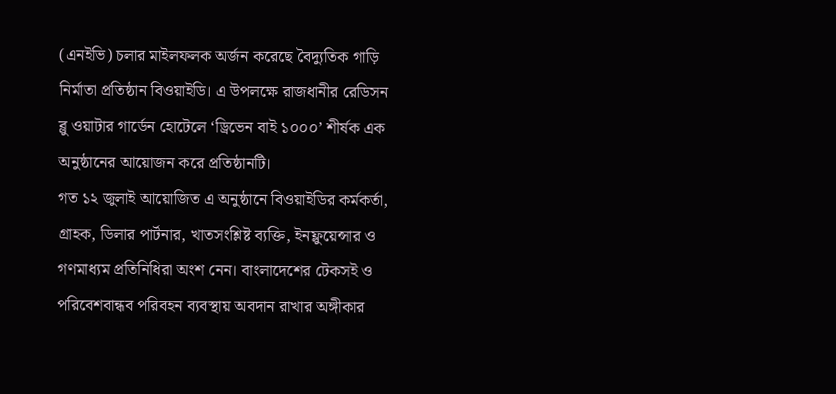(এনইভি) চলার মাইলফলক অর্জন করেছে বৈদ্যুতিক গাড়ি নির্মাতা প্রতিষ্ঠান বিওয়াইডি। এ উপলক্ষে রাজধানীর রেডিসন ব্লু ওয়াটার গার্ডেন হোটেলে ‘ড্রিভেন বাই ১০০০’ শীর্ষক এক অনুষ্ঠানের আয়োজন করে প্রতিষ্ঠানটি।
গত ১২ জুলাই আয়োজিত এ অনুষ্ঠানে বিওয়াইডির কর্মকর্তা, গ্রাহক, ডিলার পার্টনার, খাতসংশ্লিষ্ট ব্যক্তি, ইনফ্লুয়েন্সার ও গণমাধ্যম প্রতিনিধিরা অংশ নেন। বাংলাদেশের টেকসই ও পরিবেশবান্ধব পরিবহন ব্যবস্থায় অবদান রাখার অঙ্গীকার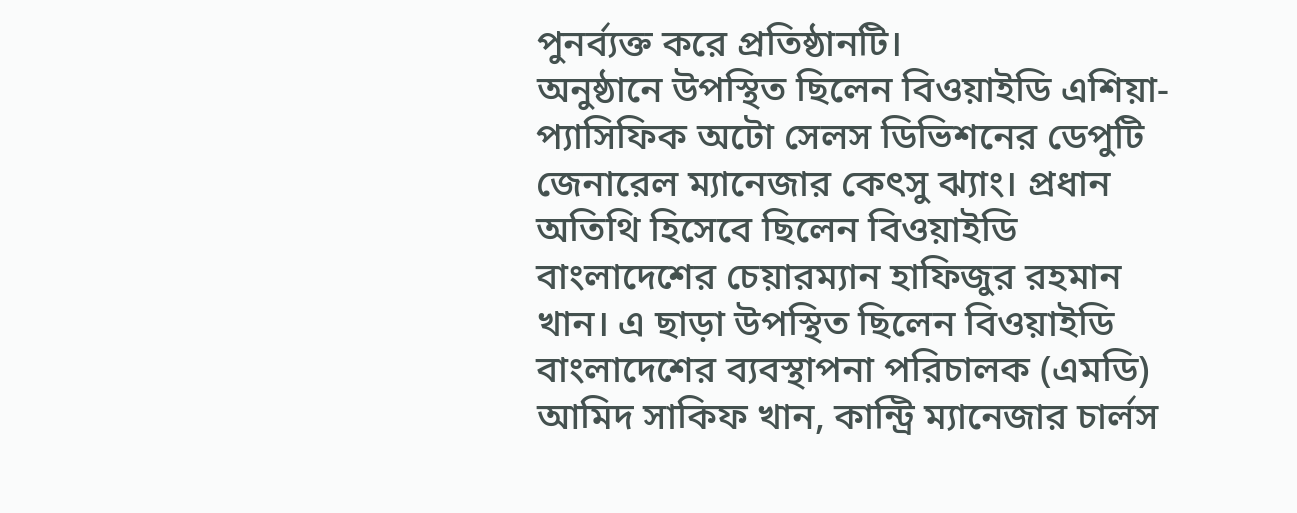পুনর্ব্যক্ত করে প্রতিষ্ঠানটি।
অনুষ্ঠানে উপস্থিত ছিলেন বিওয়াইডি এশিয়া-প্যাসিফিক অটো সেলস ডিভিশনের ডেপুটি জেনারেল ম্যানেজার কেৎসু ঝ্যাং। প্রধান অতিথি হিসেবে ছিলেন বিওয়াইডি বাংলাদেশের চেয়ারম্যান হাফিজুর রহমান খান। এ ছাড়া উপস্থিত ছিলেন বিওয়াইডি বাংলাদেশের ব্যবস্থাপনা পরিচালক (এমডি) আমিদ সাকিফ খান, কান্ট্রি ম্যানেজার চার্লস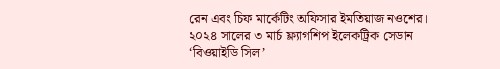রেন এবং চিফ মার্কেটিং অফিসার ইমতিয়াজ নওশের।
২০২৪ সালের ৩ মার্চ ফ্ল্যাগশিপ ইলেকট্রিক সেডান ‘বিওয়াইডি সিল’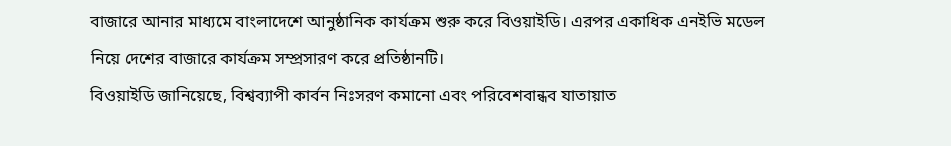বাজারে আনার মাধ্যমে বাংলাদেশে আনুষ্ঠানিক কার্যক্রম শুরু করে বিওয়াইডি। এরপর একাধিক এনইভি মডেল নিয়ে দেশের বাজারে কার্যক্রম সম্প্রসারণ করে প্রতিষ্ঠানটি।
বিওয়াইডি জানিয়েছে, বিশ্বব্যাপী কার্বন নিঃসরণ কমানো এবং পরিবেশবান্ধব যাতায়াত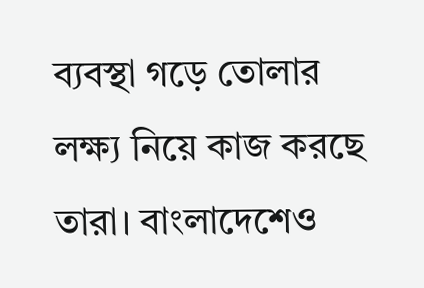ব্যবস্থা গড়ে তোলার লক্ষ্য নিয়ে কাজ করছে তারা। বাংলাদেশেও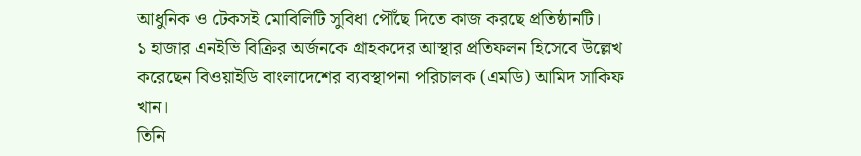আধুনিক ও টেকসই মোবিলিটি সুবিধা পৌঁছে দিতে কাজ করছে প্রতিষ্ঠানটি।
১ হাজার এনইভি বিক্রির অর্জনকে গ্রাহকদের আস্থার প্রতিফলন হিসেবে উল্লেখ করেছেন বিওয়াইডি বাংলাদেশের ব্যবস্থাপনা পরিচালক (এমডি) আমিদ সাকিফ খান।
তিনি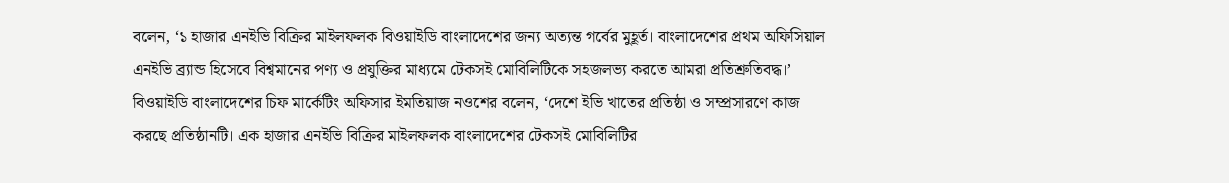বলেন, ‘১ হাজার এনইভি বিক্রির মাইলফলক বিওয়াইডি বাংলাদেশের জন্য অত্যন্ত গর্বের মুহূর্ত। বাংলাদেশের প্রথম অফিসিয়াল এনইভি ব্র্যান্ড হিসেবে বিশ্বমানের পণ্য ও প্রযুক্তির মাধ্যমে টেকসই মোবিলিটিকে সহজলভ্য করতে আমরা প্রতিশ্রুতিবদ্ধ।’
বিওয়াইডি বাংলাদেশের চিফ মার্কেটিং অফিসার ইমতিয়াজ নওশের বলেন, ‘দেশে ইভি খাতের প্রতিষ্ঠা ও সম্প্রসারণে কাজ করছে প্রতিষ্ঠানটি। এক হাজার এনইভি বিক্রির মাইলফলক বাংলাদেশের টেকসই মোবিলিটির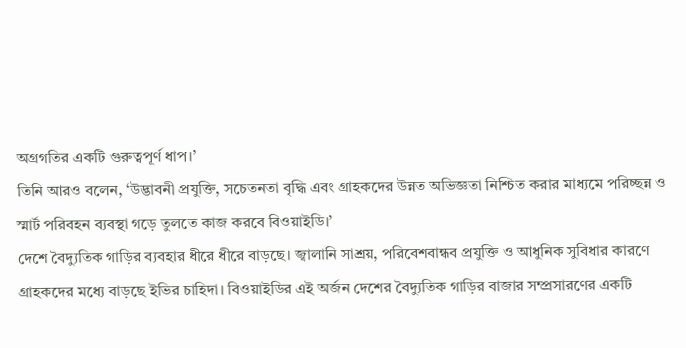অগ্রগতির একটি গুরুত্বপূর্ণ ধাপ।’
তিনি আরও বলেন, ‘উদ্ভাবনী প্রযুক্তি, সচেতনতা বৃদ্ধি এবং গ্রাহকদের উন্নত অভিজ্ঞতা নিশ্চিত করার মাধ্যমে পরিচ্ছন্ন ও স্মার্ট পরিবহন ব্যবস্থা গড়ে তুলতে কাজ করবে বিওয়াইডি।’
দেশে বৈদ্যুতিক গাড়ির ব্যবহার ধীরে ধীরে বাড়ছে। জ্বালানি সাশ্রয়, পরিবেশবান্ধব প্রযুক্তি ও আধুনিক সুবিধার কারণে গ্রাহকদের মধ্যে বাড়ছে ইভির চাহিদা। বিওয়াইডির এই অর্জন দেশের বৈদ্যুতিক গাড়ির বাজার সম্প্রসারণের একটি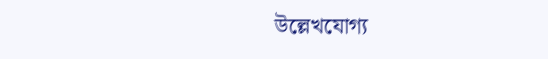উল্লেখযোগ্য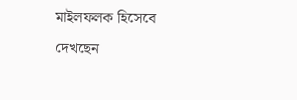মাইলফলক হিসেবে দেখছেন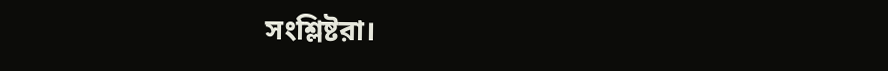সংশ্লিষ্টরা।